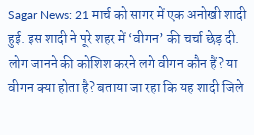Sagar News: 21 मार्च को सागर में एक अनोखी शादी हुई. इस शादी ने पूरे शहर में ‘वीगन’ की चर्चा छेड़ दी. लोग जानने की कोशिश करने लगे वीगन कौन हैं? या वीगन क्या होता है? बताया जा रहा कि यह शादी जिले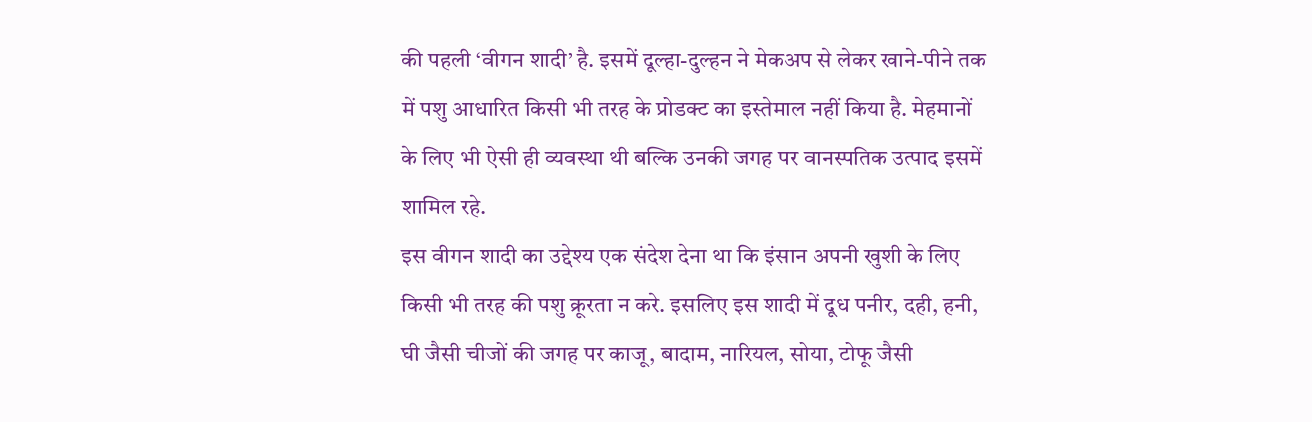की पहली ‘वीगन शादी’ है. इसमें दूल्हा-दुल्हन ने मेकअप से लेकर खाने-पीने तक में पशु आधारित किसी भी तरह के प्रोडक्ट का इस्तेमाल नहीं किया है. मेहमानों के लिए भी ऐसी ही व्यवस्था थी बल्कि उनकी जगह पर वानस्पतिक उत्पाद इसमें शामिल रहे.
इस वीगन शादी का उद्देश्य एक संदेश देना था कि इंसान अपनी खुशी के लिए किसी भी तरह की पशु क्रूरता न करे. इसलिए इस शादी में दूध पनीर, दही, हनी, घी जैसी चीजों की जगह पर काजू, बादाम, नारियल, सोया, टोफू जैसी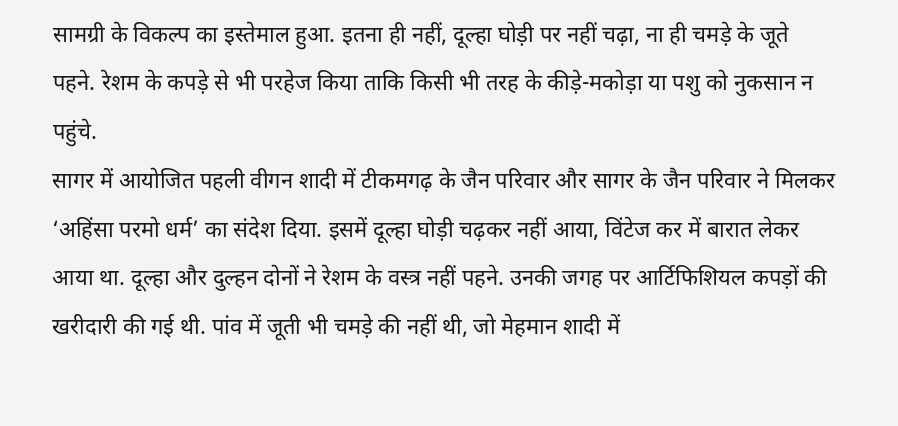सामग्री के विकल्प का इस्तेमाल हुआ. इतना ही नहीं, दूल्हा घोड़ी पर नहीं चढ़ा, ना ही चमड़े के जूते पहने. रेशम के कपड़े से भी परहेज किया ताकि किसी भी तरह के कीड़े-मकोड़ा या पशु को नुकसान न पहुंचे.
सागर में आयोजित पहली वीगन शादी में टीकमगढ़ के जैन परिवार और सागर के जैन परिवार ने मिलकर ‘अहिंसा परमो धर्म’ का संदेश दिया. इसमें दूल्हा घोड़ी चढ़कर नहीं आया, विंटेज कर में बारात लेकर आया था. दूल्हा और दुल्हन दोनों ने रेशम के वस्त्र नहीं पहने. उनकी जगह पर आर्टिफिशियल कपड़ों की खरीदारी की गई थी. पांव में जूती भी चमड़े की नहीं थी, जो मेहमान शादी में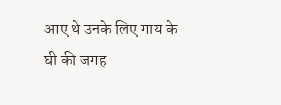आए थे उनके लिए गाय के घी की जगह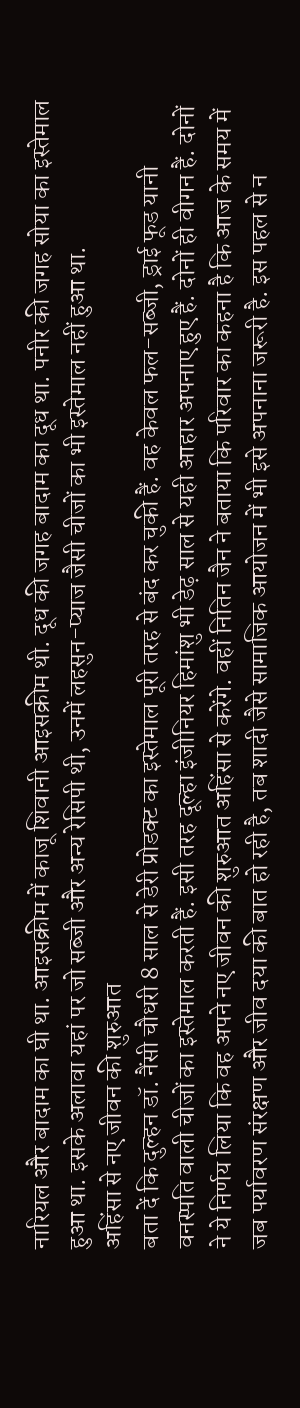नारियल और बादाम का घी था. आइसक्रीम में काजू शिवानी आइसक्रीम थी. दूध की जगह बादाम का दूध था. पनीर की जगह सोया का इस्तेमाल हुआ था. इसके अलावा यहां पर जो सब्जी और अन्य रेसिपी थी, उनमें लहसुन-प्याज जैसी चीजों का भी इस्तेमाल नहीं हुआ था.
अहिंसा से नए जीवन की शुरुआत
बता दें कि दुल्हन डॉ. नैंसी चौधरी 8 साल से डेरी प्रोडक्ट का इस्तेमाल पूरी तरह से बंद कर चुकी हैं. वह केवल फल-सब्जी, ड्राई फूड यानी वनस्पति वाली चीजों का इस्तेमाल करती हैं. इसी तरह दूल्हा इंजीनियर हिमांशु भी डेढ़ साल से यही आहार अपनाए हुए हैं. दोनों ही वीगन हैं. दोनों ने ये निर्णय लिया कि वह अपने नए जीवन की शुरुआत अहिंसा से करेंगे. वहीं नितिन जैन ने बताया कि परिवार का कहना है कि आज के समय में जब पर्यावरण संरक्षण और जीव दया की बात हो रही है, तब शादी जैसे सामाजिक आयोजन में भी इसे अपनाना जरूरी है. इस पहल से न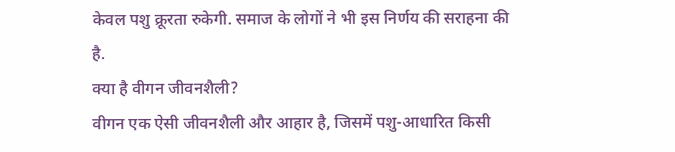केवल पशु क्रूरता रुकेगी. समाज के लोगों ने भी इस निर्णय की सराहना की है.
क्या है वीगन जीवनशैली?
वीगन एक ऐसी जीवनशैली और आहार है, जिसमें पशु-आधारित किसी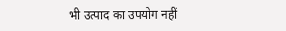भी उत्पाद का उपयोग नहीं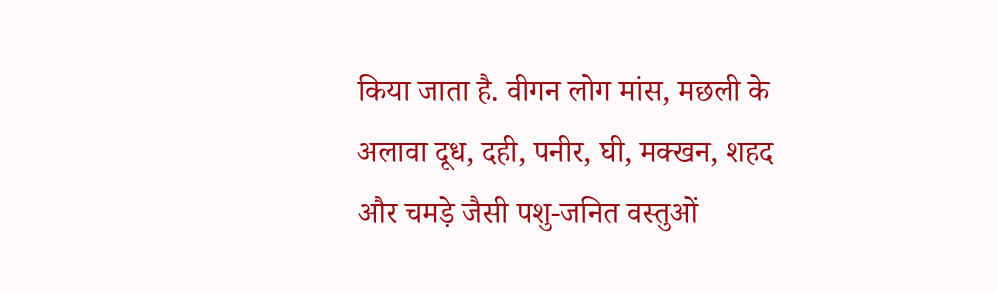किया जाता है. वीगन लोग मांस, मछली के अलावा दूध, दही, पनीर, घी, मक्खन, शहद और चमड़े जैसी पशु-जनित वस्तुओं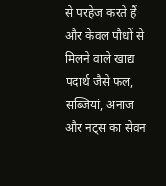से परहेज करते हैं और केवल पौधों से मिलने वाले खाद्य पदार्थ जैसे फल, सब्जियां, अनाज और नट्स का सेवन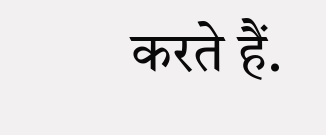करते हैं.